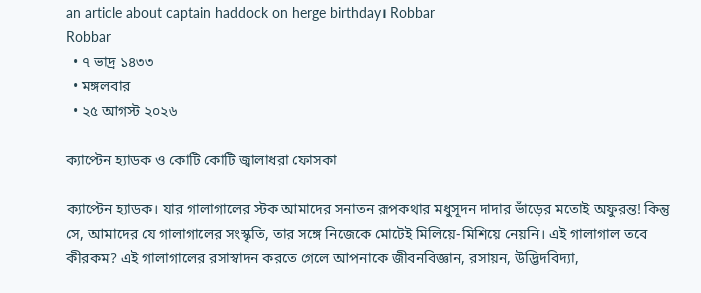an article about captain haddock on herge birthday। Robbar
Robbar
  • ৭ ভাদ্র ১৪৩৩
  • মঙ্গলবার
  • ২৫ আগস্ট ২০২৬

ক্যাপ্টেন হ্যাডক ও কোটি কোটি জ্বালাধরা ফোসকা

ক্যাপ্টেন হ্যাডক। যার গালাগালের স্টক আমাদের সনাতন রূপকথার মধুসূদন দাদার ভাঁড়ের মতোই অফুরন্ত! কিন্তু সে, আমাদের যে গালাগালের সংস্কৃতি, তার সঙ্গে নিজেকে মোটেই মিলিয়ে-মিশিয়ে নেয়নি। এই গালাগাল তবে কীরকম? এই গালাগালের রসাস্বাদন করতে গেলে আপনাকে জীবনবিজ্ঞান, রসায়ন, উদ্ভিদবিদ্যা,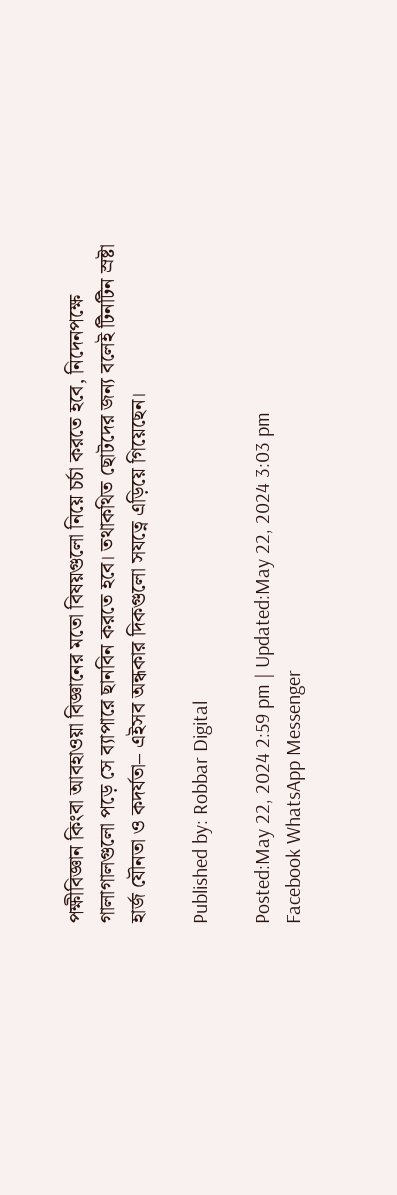পক্ষীবিজ্ঞান কিংবা আবহাওয়া বিজ্ঞানের মতো বিষয়গুলো নিয়ে চর্চা করতে হবে, নিদেনপক্ষে গালাগালগুলো পড়ে সে ব্যাপারে ছানবিন করতে হবে। তথাকথিত ছোটদের জন্য বলেই টিনটিন স্রষ্টা হার্জ যৌনতা ও কদর্যতা– এইসব অন্ধকার দিকগুলো সযত্নে এড়িয়ে গিয়েছেন।

Published by: Robbar Digital

Posted:May 22, 2024 2:59 pm | Updated:May 22, 2024 3:03 pm
Facebook WhatsApp Messenger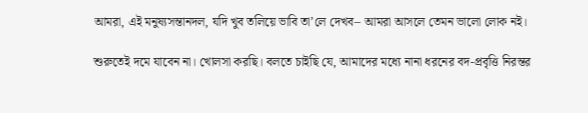আমরা, এই মনুষ্যসন্তানদল, যদি খুব তলিয়ে ভাবি তা’লে দেখব– আমরা আসলে তেমন ভালো লোক নই।

শুরুতেই দমে যাবেন না। খোলসা করছি। বলতে চাইছি যে, আমাদের মধ্যে নানা ধরনের বদ-প্রবৃত্তি নিরন্তর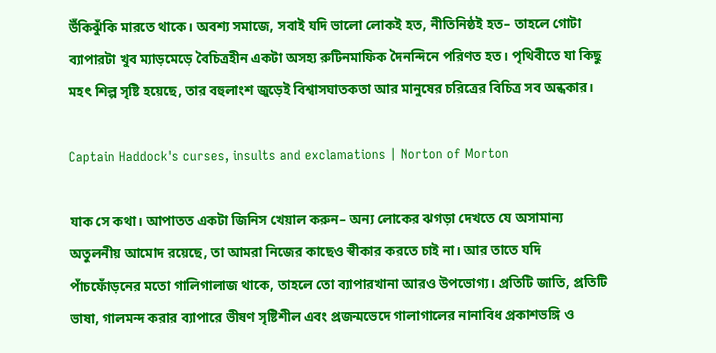উঁকিঝুঁকি মারতে থাকে। অবশ্য সমাজে, সবাই যদি ভালো লোকই হত, নীতিনিষ্ঠই হত– তাহলে গোটা ব্যাপারটা খুব ম্যাড়মেড়ে বৈচিত্রহীন একটা অসহ্য রুটিনমাফিক দৈনন্দিনে পরিণত হত। পৃথিবীতে যা কিছু মহৎ শিল্প সৃষ্টি হয়েছে, তার বহুলাংশ জুড়েই বিশ্বাসঘাতকতা আর মানুষের চরিত্রের বিচিত্র সব অন্ধকার।

Captain Haddock's curses, insults and exclamations | Norton of Morton

যাক সে কথা। আপাতত একটা জিনিস খেয়াল করুন– অন্য লোকের ঝগড়া দেখতে যে অসামান্য অতুলনীয় আমোদ রয়েছে, তা আমরা নিজের কাছেও স্বীকার করতে চাই না। আর তাতে যদি পাঁচফোঁড়নের মতো গালিগালাজ থাকে, তাহলে তো ব্যাপারখানা আরও উপভোগ্য। প্রতিটি জাতি, প্রতিটি ভাষা, গালমন্দ করার ব্যাপারে ভীষণ সৃষ্টিশীল এবং প্রজন্মভেদে গালাগালের নানাবিধ প্রকাশভঙ্গি ও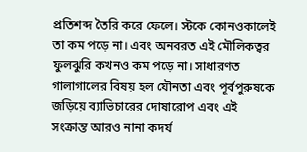প্রতিশব্দ তৈরি করে ফেলে। স্টকে কোনওকালেই তা কম পড়ে না। এবং অনবরত এই মৌলিকত্বর ফুলঝুরি কখনও কম পড়ে না। সাধারণত গালাগালের বিষয় হল যৌনতা এবং পূর্বপুরুষকে জড়িয়ে ব্যাভিচারের দোষারোপ এবং এই সংক্রান্ত আরও নানা কদর্য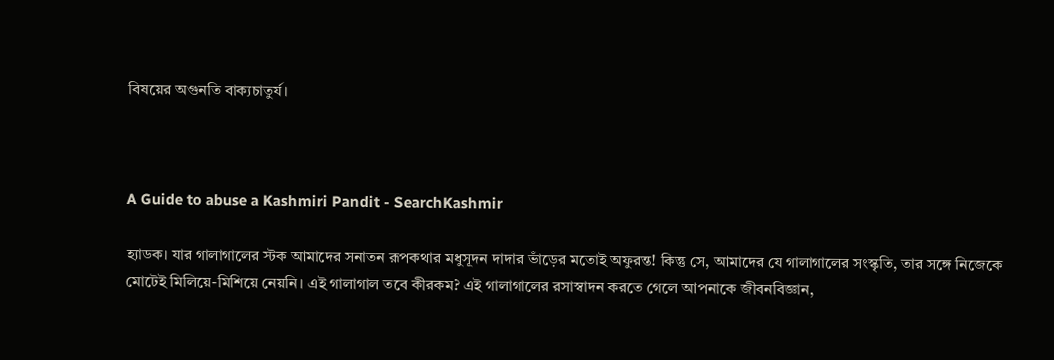বিষয়ের অগুনতি বাক্যচাতুর্য।



A Guide to abuse a Kashmiri Pandit - SearchKashmir

হ্যাডক। যার গালাগালের স্টক আমাদের সনাতন রূপকথার মধুসূদন দাদার ভাঁড়ের মতোই অফুরন্ত! কিন্তু সে, আমাদের যে গালাগালের সংস্কৃতি, তার সঙ্গে নিজেকে মোটেই মিলিয়ে-মিশিয়ে নেয়নি। এই গালাগাল তবে কীরকম? এই গালাগালের রসাস্বাদন করতে গেলে আপনাকে জীবনবিজ্ঞান,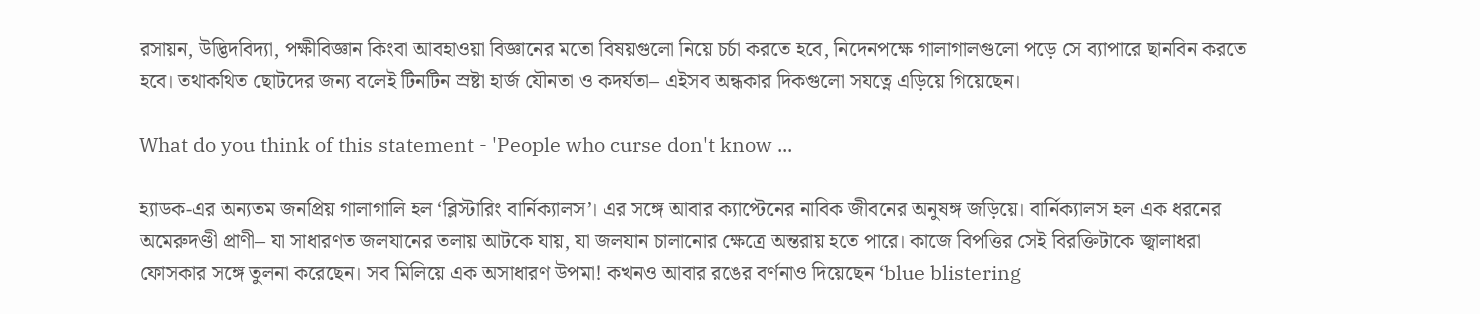রসায়ন, উদ্ভিদবিদ্যা, পক্ষীবিজ্ঞান কিংবা আবহাওয়া বিজ্ঞানের মতো বিষয়গুলো নিয়ে চর্চা করতে হবে, নিদেনপক্ষে গালাগালগুলো পড়ে সে ব্যাপারে ছানবিন করতে হবে। তথাকথিত ছোটদের জন্য বলেই টিনটিন স্রষ্টা হার্জ যৌনতা ও কদর্যতা– এইসব অন্ধকার দিকগুলো সযত্নে এড়িয়ে গিয়েছেন।

What do you think of this statement - 'People who curse don't know ...

হ্যাডক-এর অন্যতম জনপ্রিয় গালাগালি হল ‘ব্লিস্টারিং বার্নিক্যালস’। এর সঙ্গে আবার ক্যাপ্টেনের নাবিক জীবনের অনুষঙ্গ জড়িয়ে। বার্নিক্যালস হল এক ধরনের অমেরুদণ্ডী প্রাণী– যা সাধারণত জলযানের তলায় আটকে যায়, যা জলযান চালানোর ক্ষেত্রে অন্তরায় হতে পারে। কাজে বিপত্তির সেই বিরক্তিটাকে জ্বালাধরা ফোসকার সঙ্গে তুলনা করেছেন। সব মিলিয়ে এক অসাধারণ উপমা! কখনও আবার রঙের বর্ণনাও দিয়েছেন ‘blue blistering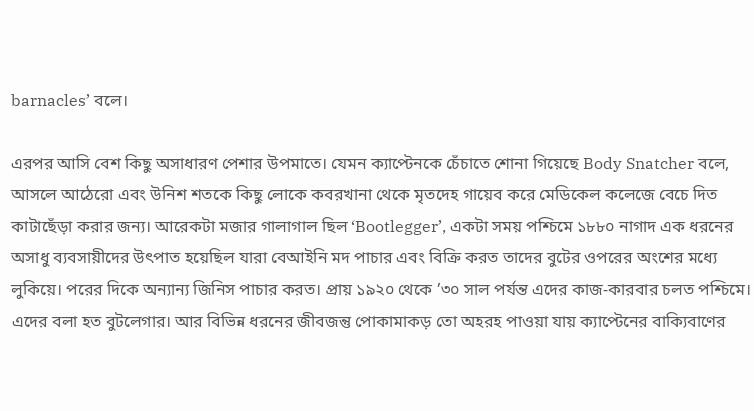barnacles’ বলে।

এরপর আসি বেশ কিছু অসাধারণ পেশার উপমাতে। যেমন ক্যাপ্টেনকে চেঁচাতে শোনা গিয়েছে Body Snatcher বলে, আসলে আঠেরো এবং উনিশ শতকে কিছু লোকে কবরখানা থেকে মৃতদেহ গায়েব করে মেডিকেল কলেজে বেচে দিত কাটাছেঁড়া করার জন্য। আরেকটা মজার গালাগাল ছিল ‘Bootlegger’, একটা সময় পশ্চিমে ১৮৮০ নাগাদ এক ধরনের অসাধু ব্যবসায়ীদের উৎপাত হয়েছিল যারা বেআইনি মদ পাচার এবং বিক্রি করত তাদের বুটের ওপরের অংশের মধ্যে লুকিয়ে। পরের দিকে অন্যান্য জিনিস পাচার করত। প্রায় ১৯২০ থেকে ’৩০ সাল পর্যন্ত এদের কাজ-কারবার চলত পশ্চিমে। এদের বলা হত বুটলেগার। আর বিভিন্ন ধরনের জীবজন্তু পোকামাকড় তো অহরহ পাওয়া যায় ক্যাপ্টেনের বাক্যিবাণের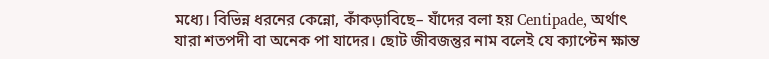মধ্যে। বিভিন্ন ধরনের কেন্নো, কাঁকড়াবিছে– যাঁদের বলা হয় Centipade, অর্থাৎ যারা শতপদী বা অনেক পা যাদের। ছোট জীবজন্তুর নাম বলেই যে ক্যাপ্টেন ক্ষান্ত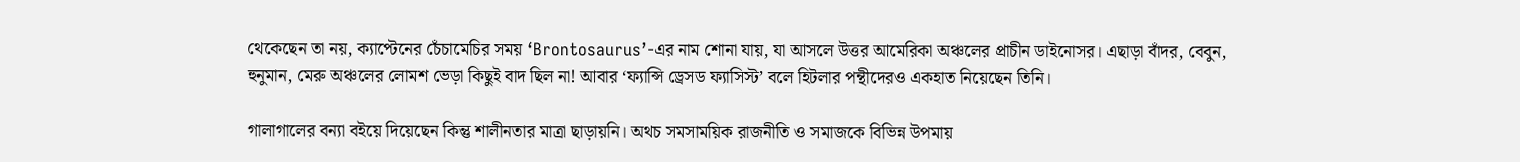থেকেছেন তা নয়, ক্যাপ্টেনের চেঁচামেচির সময় ‘Brontosaurus’-এর নাম শোনা যায়, যা আসলে উত্তর আমেরিকা অঞ্চলের প্রাচীন ডাইনোসর। এছাড়া বাঁদর, বেবুন, হুনুমান, মেরু অঞ্চলের লোমশ ভেড়া কিছুই বাদ ছিল না! আবার ‘ফ্যান্সি ড্রেসড ফ্যাসিস্ট’ বলে হিটলার পন্থীদেরও একহাত নিয়েছেন তিনি।

গালাগালের বন্যা বইয়ে দিয়েছেন কিন্তু শালীনতার মাত্রা ছাড়ায়নি। অথচ সমসাময়িক রাজনীতি ও সমাজকে বিভিন্ন উপমায়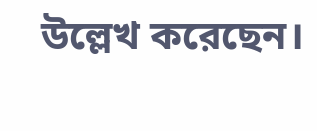উল্লেখ করেছেন।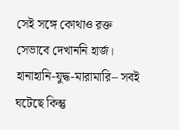সেই সঙ্গে কোথাও রক্ত সেভাবে দেখাননি হার্জ। হানাহানি-যুদ্ধ-মারামারি– সবই ঘটেছে কিন্তু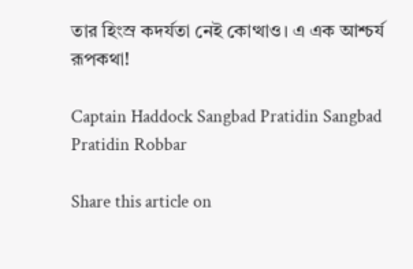তার হিংস্র কদর্যতা নেই কোত্থাও। এ এক আশ্চর্য রূপকথা!

Captain Haddock Sangbad Pratidin Sangbad Pratidin Robbar

Share this article on